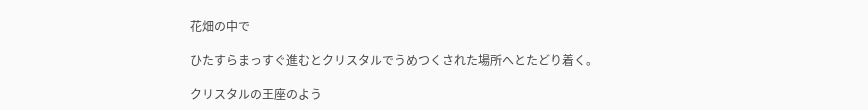花畑の中で

ひたすらまっすぐ進むとクリスタルでうめつくされた場所へとたどり着く。

クリスタルの王座のよう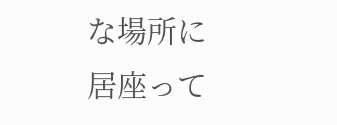な場所に居座って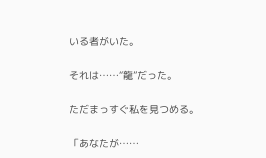いる者がいた。

それは……“龍”だった。

ただまっすぐ私を見つめる。

「あなたが……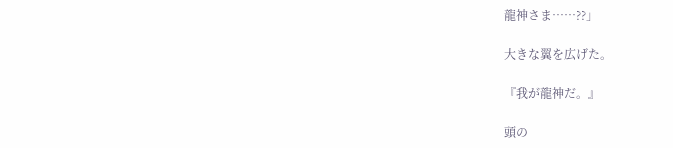龍神さま……??」

大きな翼を広げた。

『我が龍神だ。』

頭の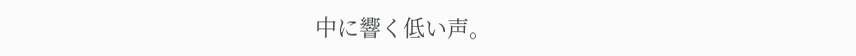中に響く低い声。